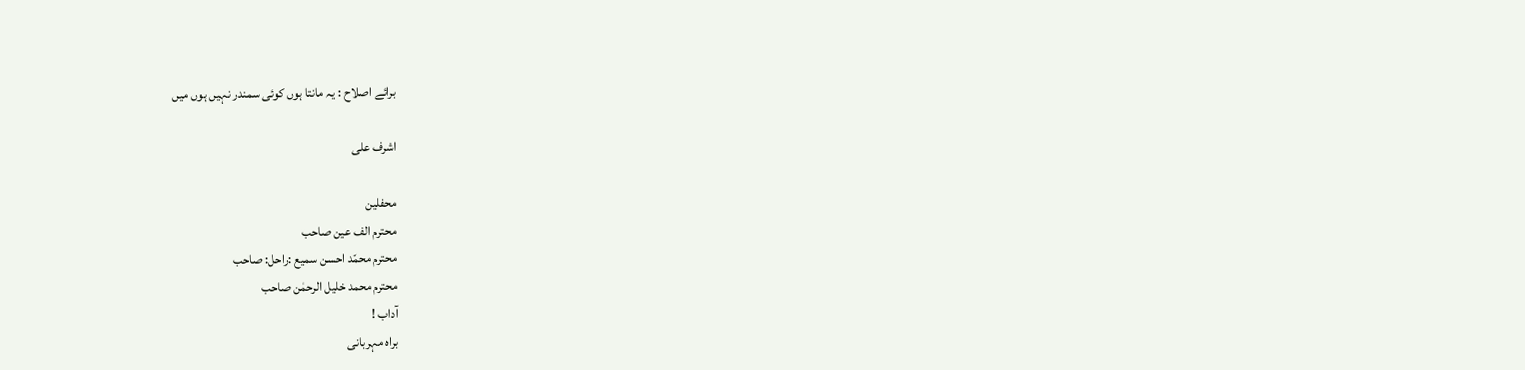برائے اصلاح : یہ مانتا ہوں کوئی سمندر نہیں ہوں میں

اشرف علی

محفلین
محترم الف عین صاحب
محترم محمّد احسن سمیع :راحل: صاحب
محترم محمد خلیل الرحمٰن صاحب
آداب !
براہ مہربانی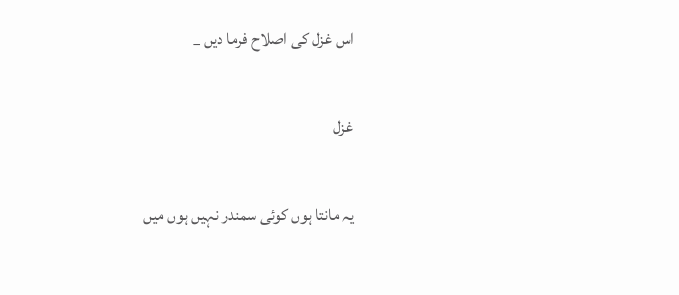اس غزل کی اصلاح فرما دیں _

غزل

یہ مانتا ہوں کوئی سمندر نہیں ہوں میں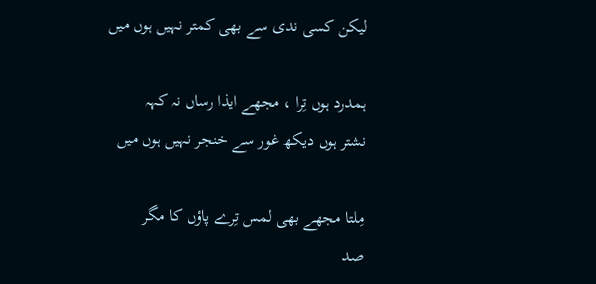لیکن کسی ندی سے بھی کمتر نہیں ہوں میں

ہمدرد ہوں تِرا ، مجھے ایذا رساں نہ کہہ
نشتر ہوں دیکھ غور سے خنجر نہیں ہوں میں

مِلتا مجھے بھی لمس تِرے پاؤں کا مگر
صد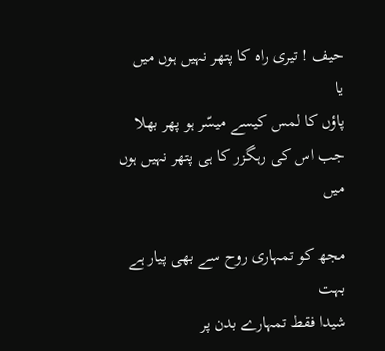حیف ! تیری راہ کا پتھر نہیں ہوں میں
یا
پاؤں کا لمس کیسے میسّر ہو پھر بھلا
جب اس کی رہگزر کا ہی پتھر نہیں ہوں میں

مجھ کو تمہاری روح سے بھی پیار ہے بہت
شیدا فقط تمہارے بدن پر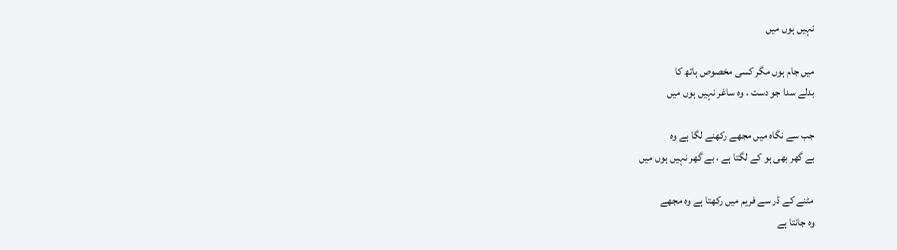نہیں ہوں میں

میں جام ہوں مگر کسی مخصوص ہاتھ کا
بدلے سدا جو دست ، وہ ساغر نہیں ہوں میں

جب سے نگاہ میں مجھے رکھنے لگا ہے وہ
بے گھر بھی ہو کے لگتا ہے ، بے گھر نہیں ہوں میں

مٹنے کے ڈر سے فریم میں رکھتا ہے وہ مجھے
وہ جانتا ہے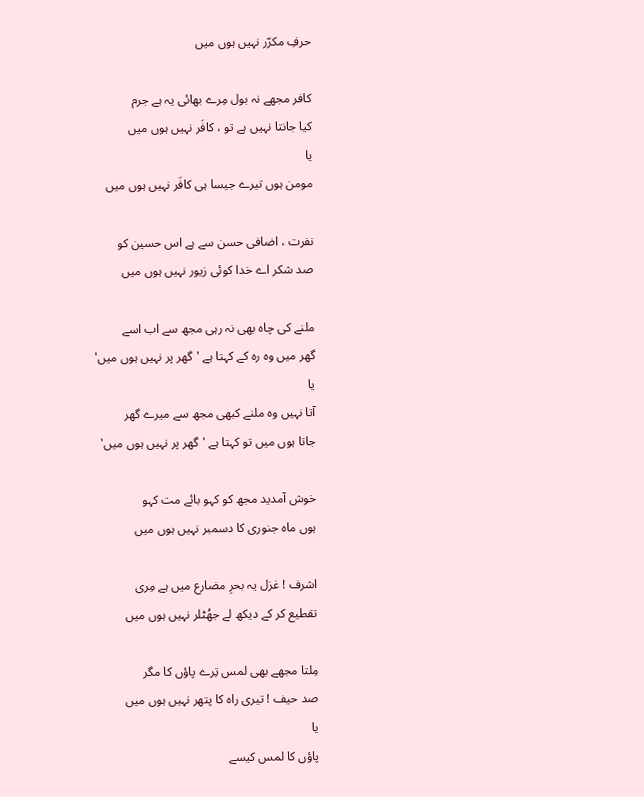حرفِ مکرّر نہیں ہوں میں

کافر مجھے نہ بول مِرے بھائی یہ ہے جرم
کیا جانتا نہیں ہے تو ، کافَر نہیں ہوں میں
یا
مومن ہوں تیرے جیسا ہی کافَر نہیں ہوں میں

نفرت ، اضافی حسن سے ہے اس حسین کو
صد شکر اے خدا کوئی زیور نہیں ہوں میں

ملنے کی چاہ بھی نہ رہی مجھ سے اب اسے
گھر میں وہ رہ کے کہتا ہے 'گھر پر نہیں ہوں میں'
یا
آتا نہیں وہ ملنے کبھی مجھ سے میرے گھر
جاتا ہوں میں تو کہتا ہے 'گھر پر نہیں ہوں میں'

خوش آمدید مجھ کو کہو بائے مت کہو
ہوں ماہ جنوری کا دسمبر نہیں ہوں میں

اشرف ! غزل یہ بحرِ مضارع میں ہے مِری
تقطیع کر کے دیکھ لے جھُٹلر نہیں ہوں میں

مِلتا مجھے بھی لمس تِرے پاؤں کا مگر
صد حیف ! تیری راہ کا پتھر نہیں ہوں میں
یا
پاؤں کا لمس کیسے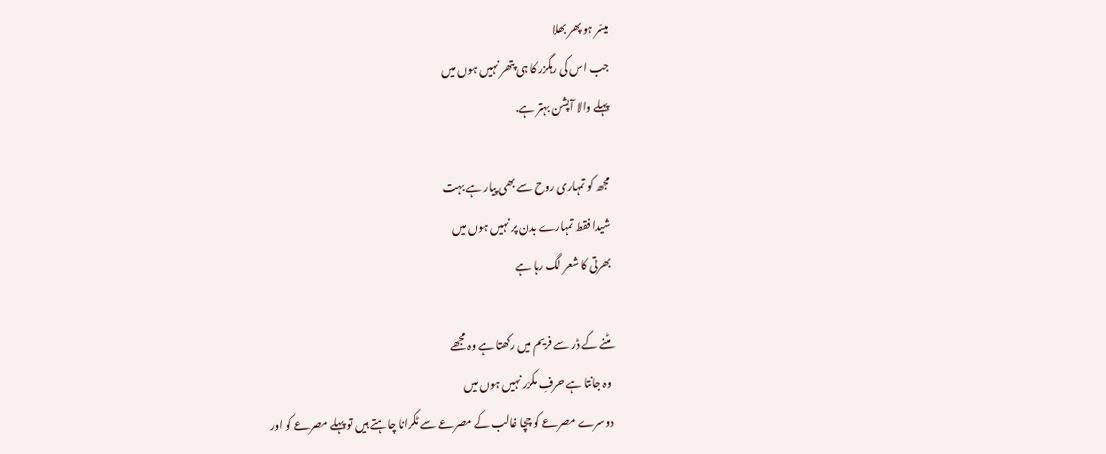میسّر ہو پھر بھلا
جب اس کی رہگزر کا ہی پتھر نہیں ہوں میں
پہلے والا آپشن بہتر ہے.

مجھ کو تمہاری روح سے بھی پیار ہے بہت
شیدا فقط تمہارے بدن پر نہیں ہوں میں
بھرتی کا شعر لگ رہا ہے

مٹنے کے ڈر سے فریم میں رکھتا ہے وہ مجھے
وہ جانتا ہے حرفِ مکرّر نہیں ہوں میں
دوسرے مصرعے کو چچا غالب کے مصرعے سے ٹکرانا چاہتے ہیں تو پہلے مصرعے کو اور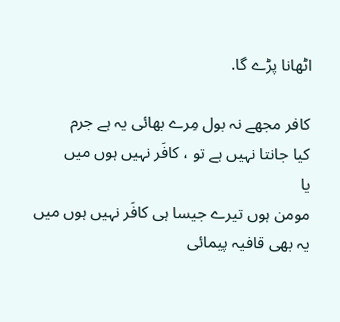اٹھانا پڑے گا.

کافر مجھے نہ بول مِرے بھائی یہ ہے جرم
کیا جانتا نہیں ہے تو ، کافَر نہیں ہوں میں
یا
مومن ہوں تیرے جیسا ہی کافَر نہیں ہوں میں
یہ بھی قافیہ پیمائی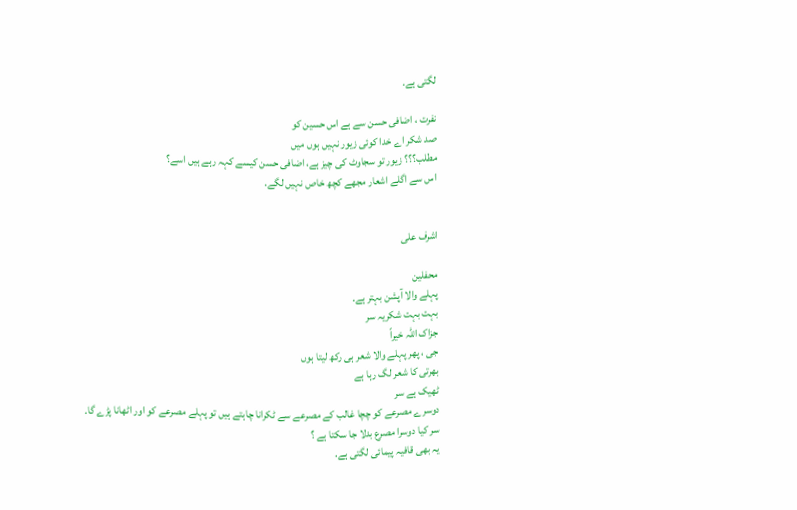لگتی ہے.

نفرت ، اضافی حسن سے ہے اس حسین کو
صد شکر اے خدا کوئی زیور نہیں ہوں میں
مطلب؟؟؟ زیور تو سجاوٹ کی چیز ہے، اضافی حسن کیسے کہہ رہے ہیں اسے؟
اس سے اگلے اشعار مجھے کچھ خاص نہیں لگے.


اشرف علی

محفلین
پہلے والا آپشن بہتر ہے.
بہت بہت شکریہ سر
جزاک اللّٰہ خیراً
جی ، پھر پہلے والا شعر ہی رکھ لیتا ہوں
بھرتی کا شعر لگ رہا ہے
ٹھیک ہے سر
دوسرے مصرعے کو چچا غالب کے مصرعے سے ٹکرانا چاہتے ہیں تو پہلے مصرعے کو اور اٹھانا پڑے گا.
سر کیا دوسرا مصرع بدلا جا سکتا ہے ؟
یہ بھی قافیہ پیمائی لگتی ہے.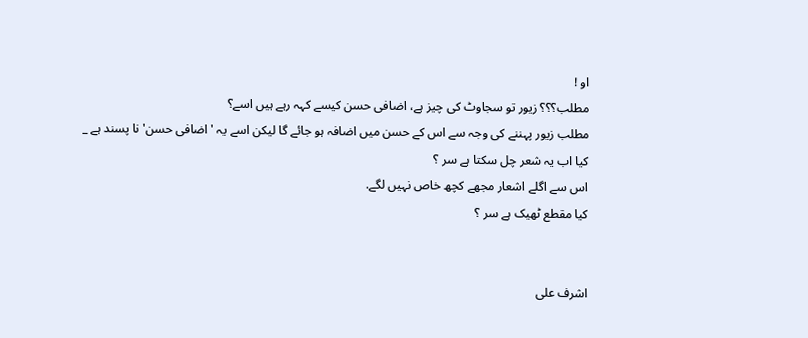او !
مطلب؟؟؟ زیور تو سجاوٹ کی چیز ہے، اضافی حسن کیسے کہہ رہے ہیں اسے؟
مطلب زیور پہننے کی وجہ سے اس کے حسن میں اضافہ ہو جائے گا لیکن اسے یہ 'اضافی حسن' نا پسند ہے _
کیا اب یہ شعر چل سکتا ہے سر ؟
اس سے اگلے اشعار مجھے کچھ خاص نہیں لگے.
کیا مقطع ٹھیک ہے سر ؟


اشرف علی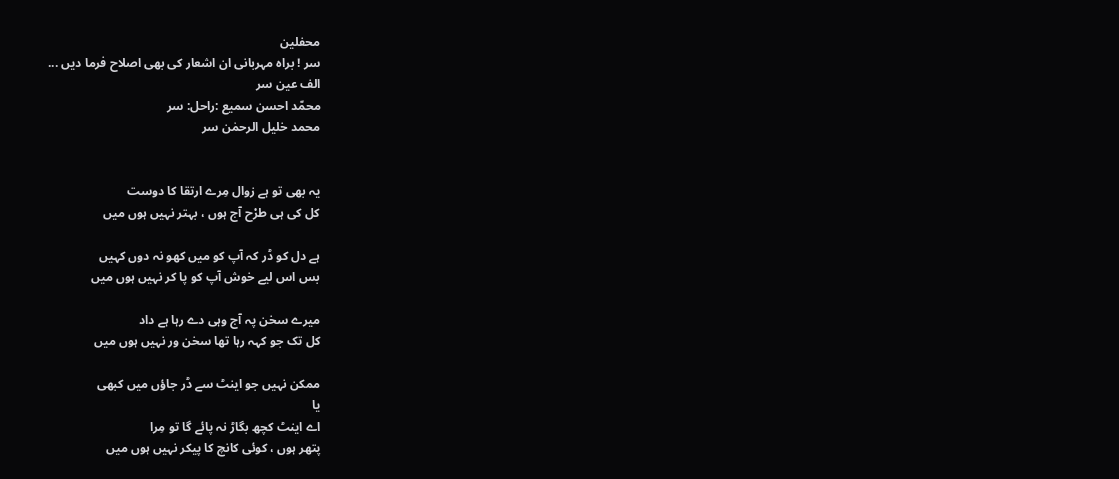محفلین
سر ! براہ مہربانی ان اشعار کی بھی اصلاح فرما دیں ...
الف عین سر
محمّد احسن سمیع :راحل: سر
محمد خلیل الرحمٰن سر


یہ بھی تو ہے زوال مِرے ارتقا کا دوست
کل کی ہی طرْح آج ہوں ، بہتر نہیں ہوں میں

ہے دل کو ڈر کہ آپ کو میں کھو نہ دوں کہیں
بس اس لیے خوش آپ کو پا کر نہیں ہوں میں

میرے سخن پہ آج وہی دے رہا ہے داد
کل تک جو کہہ رہا تھا سخن ور نہیں ہوں میں

ممکن نہیں جو اینٹ سے ڈر جاؤں میں کبھی
یا
اے اینٹ کچھ بگاڑ نہ پائے گا تو مِرا
پتھر ہوں ، کوئی کانچ کا پیکر نہیں ہوں میں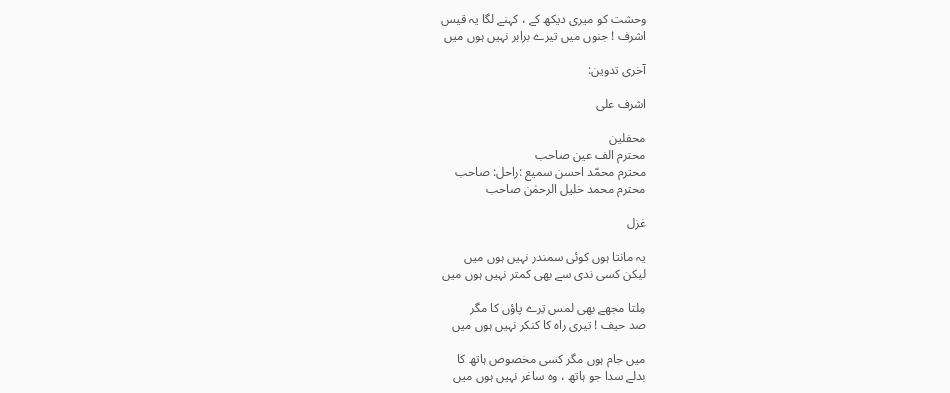وحشت کو میری دیکھ کے ، کہنے لگا یہ قیس
اشرف ! جنوں میں تیرے برابر نہیں ہوں میں

آخری تدوین:

اشرف علی

محفلین
محترم الف عین صاحب
محترم محمّد احسن سمیع :راحل: صاحب
محترم محمد خلیل الرحمٰن صاحب

غزل

یہ مانتا ہوں کوئی سمندر نہیں ہوں میں
لیکن کسی ندی سے بھی کمتر نہیں ہوں میں

مِلتا مجھے بھی لمس تِرے پاؤں کا مگر
صد حیف ! تیری راہ کا کنکر نہیں ہوں میں

میں جام ہوں مگر کسی مخصوص ہاتھ کا
بدلے سدا جو ہاتھ ، وہ ساغر نہیں ہوں میں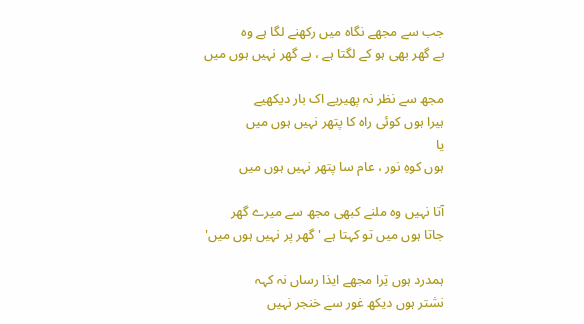جب سے مجھے نگاہ میں رکھنے لگا ہے وہ
بے گھر بھی ہو کے لگتا ہے ، بے گھر نہیں ہوں میں

مجھ سے نظر نہ پھیریے اک بار دیکھیے
ہیرا ہوں کوئی راہ کا پتھر نہیں ہوں میں
یا
ہوں کوہِ نور ، عام سا پتھر نہیں ہوں میں

آتا نہیں وہ ملنے کبھی مجھ سے میرے گھر
جاتا ہوں میں تو کہتا ہے 'گھر پر نہیں ہوں میں'

ہمدرد ہوں تِرا مجھے ایذا رساں نہ کہہ
نشتر ہوں دیکھ غور سے خنجر نہیں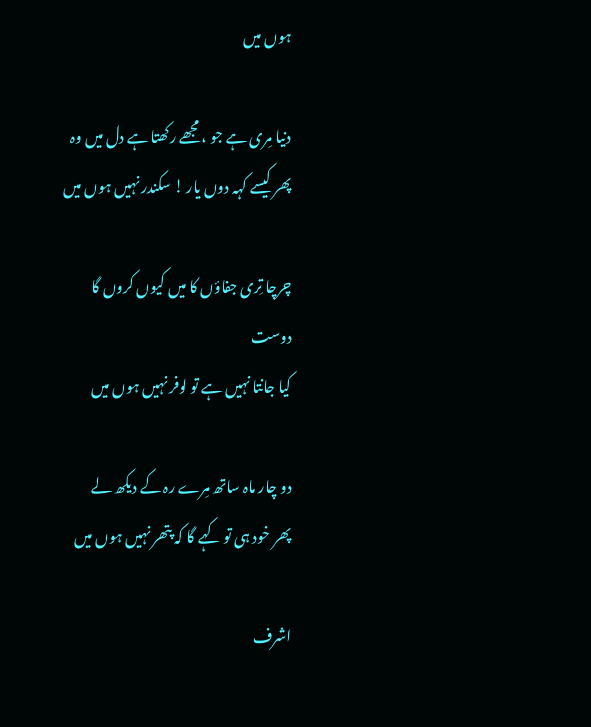ہوں میں

دنیا مِری ہے جو ، مجھے رکھتا ہے دل میں وہ
پھر کیسے کہہ دوں یار ! سکندر نہیں ہوں میں

چرچا تِری جفاؤں کا میں کیوں کروں گا دوست
کیا جانتا نہیں ہے تو لوفر نہیں ہوں میں

دو چار ماہ ساتھ مِرے رہ کے دیکھ لے
پھر خود ہی تو کہے گا کہ پتھر نہیں ہوں میں

اشرف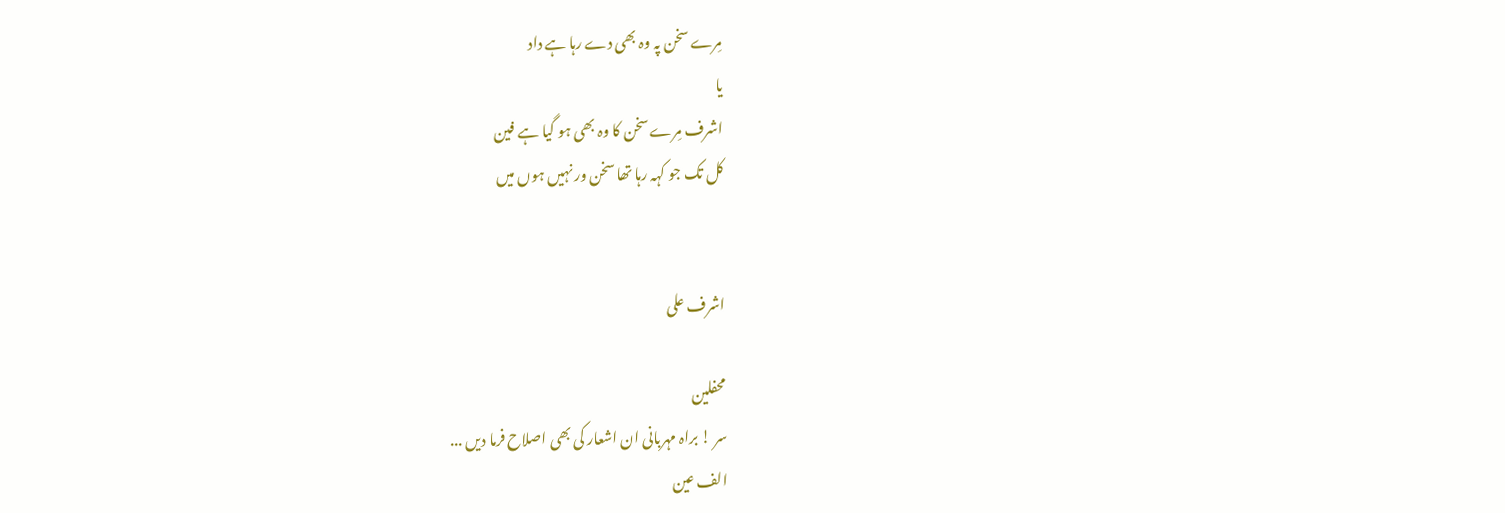مِرے سخن پہ وہ بھی دے رہا ہے داد
یا
اشرف مِرے سخن کا وہ بھی ہو گیا ہے فین
کل تک جو کہہ رہا تھا سخن ور نہیں ہوں میں


اشرف علی

محفلین
سر ! براہ مہربانی ان اشعار کی بھی اصلاح فرما دیں ...
الف عین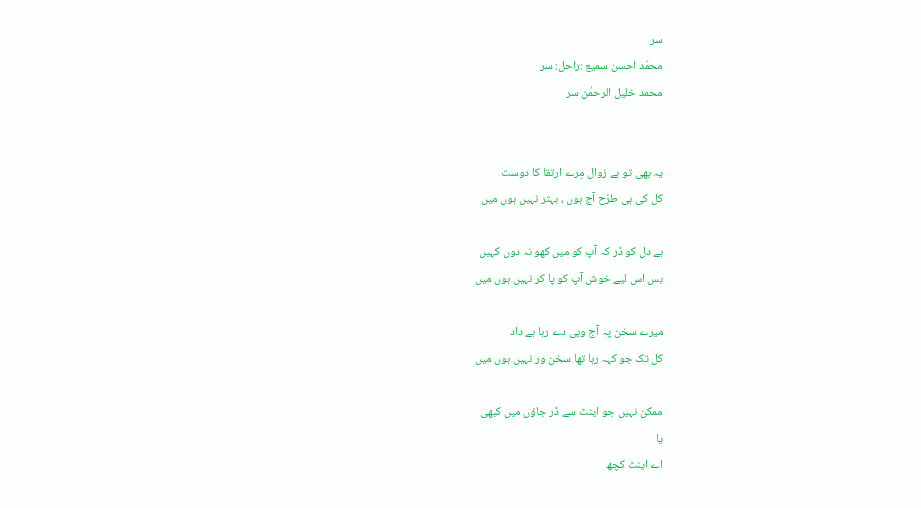سر
محمّد احسن سمیع :راحل: سر
محمد خلیل الرحمٰن سر


یہ بھی تو ہے زوال مِرے ارتقا کا دوست
کل کی ہی طرْح آج ہوں ، بہتر نہیں ہوں میں

ہے دل کو ڈر کہ آپ کو میں کھو نہ دوں کہیں
بس اس لیے خوش آپ کو پا کر نہیں ہوں میں

میرے سخن پہ آج وہی دے رہا ہے داد
کل تک جو کہہ رہا تھا سخن ور نہیں ہوں میں

ممکن نہیں جو اینٹ سے ڈر جاؤں میں کبھی
یا
اے اینٹ کچھ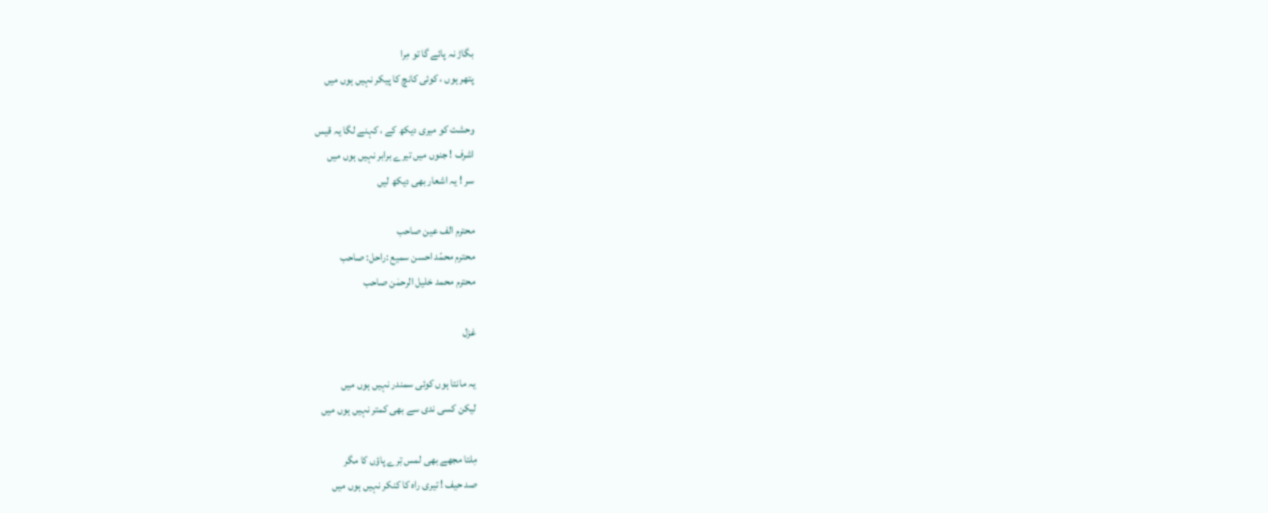بگاڑ نہ پائے گا تو مِرا
پتھر ہوں ، کوئی کانچ کا پیکر نہیں ہوں میں

وحشت کو میری دیکھ کے ، کہنے لگا یہ قیس
اشرف ! جنوں میں تیرے برابر نہیں ہوں میں
سر ! یہ اشعار بھی دیکھ لیں

محترم الف عین صاحب
محترم محمّد احسن سمیع :راحل: صاحب
محترم محمد خلیل الرحمٰن صاحب

غزل

یہ مانتا ہوں کوئی سمندر نہیں ہوں میں
لیکن کسی ندی سے بھی کمتر نہیں ہوں میں

مِلتا مجھے بھی لمس تِرے پاؤں کا مگر
صد حیف ! تیری راہ کا کنکر نہیں ہوں میں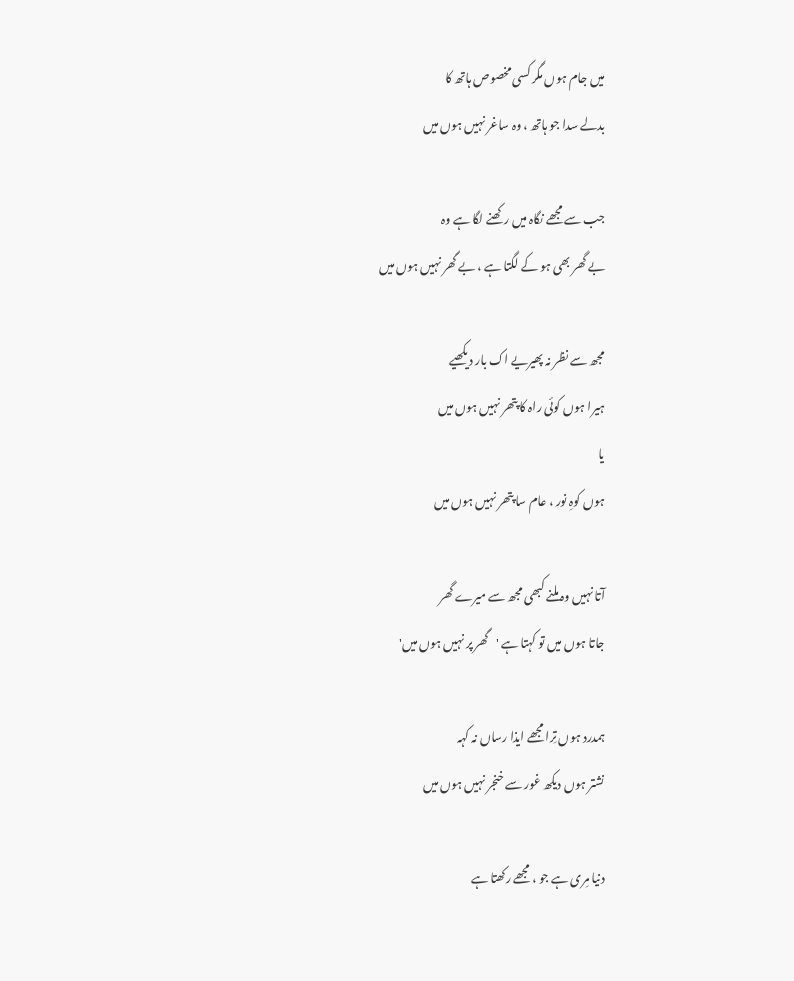میں جام ہوں مگر کسی مخصوص ہاتھ کا
بدلے سدا جو ہاتھ ، وہ ساغر نہیں ہوں میں

جب سے مجھے نگاہ میں رکھنے لگا ہے وہ
بے گھر بھی ہو کے لگتا ہے ، بے گھر نہیں ہوں میں

مجھ سے نظر نہ پھیریے اک بار دیکھیے
ہیرا ہوں کوئی راہ کا پتھر نہیں ہوں میں
یا
ہوں کوہِ نور ، عام سا پتھر نہیں ہوں میں

آتا نہیں وہ ملنے کبھی مجھ سے میرے گھر
جاتا ہوں میں تو کہتا ہے 'گھر پر نہیں ہوں میں'

ہمدرد ہوں تِرا مجھے ایذا رساں نہ کہہ
نشتر ہوں دیکھ غور سے خنجر نہیں ہوں میں

دنیا مِری ہے جو ، مجھے رکھتا ہے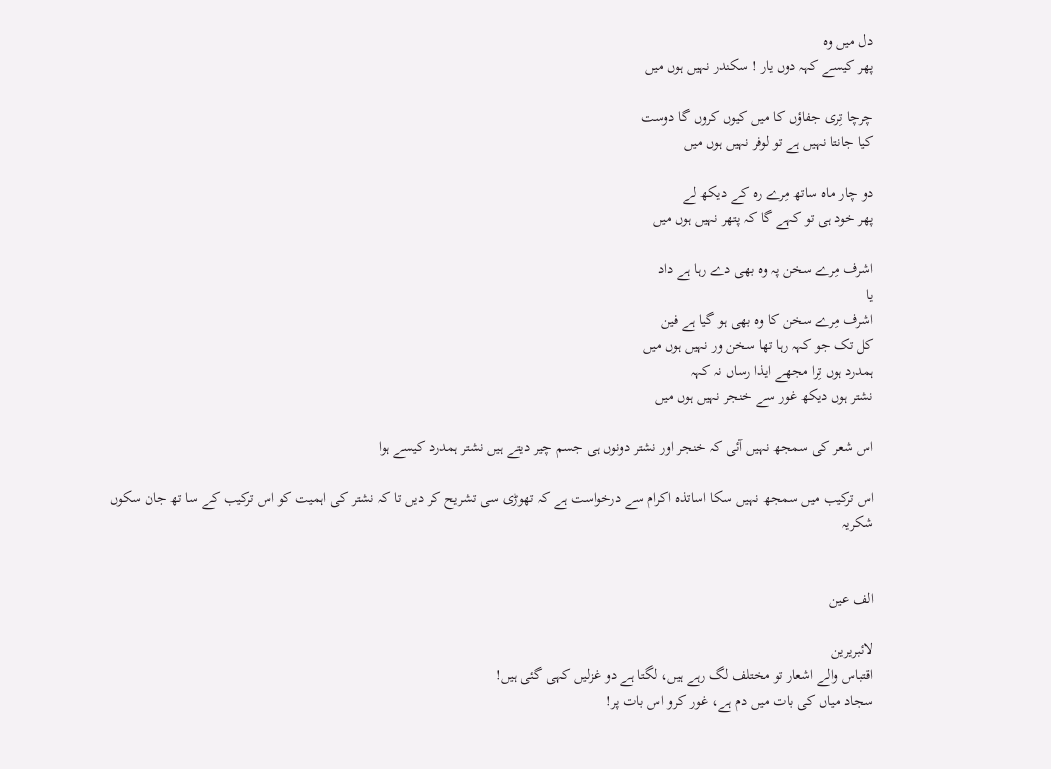دل میں وہ
پھر کیسے کہہ دوں یار ! سکندر نہیں ہوں میں

چرچا تِری جفاؤں کا میں کیوں کروں گا دوست
کیا جانتا نہیں ہے تو لوفر نہیں ہوں میں

دو چار ماہ ساتھ مِرے رہ کے دیکھ لے
پھر خود ہی تو کہے گا کہ پتھر نہیں ہوں میں

اشرف مِرے سخن پہ وہ بھی دے رہا ہے داد
یا
اشرف مِرے سخن کا وہ بھی ہو گیا ہے فین
کل تک جو کہہ رہا تھا سخن ور نہیں ہوں میں
ہمدرد ہوں تِرا مجھے ایذا رساں نہ کہہ
نشتر ہوں دیکھ غور سے خنجر نہیں ہوں میں

اس شعر کی سمجھ نہیں آئی کہ خنجر اور نشتر دونوں ہی جسم چیر دیتے ہیں نشتر ہمدرد کیسے ہوا

اس ترکیب میں سمجھ نہیں سکا اساتذہ اکرام سے درخواست ہے کہ تھوڑی سی تشریح کر دیں تا کہ نشتر کی اہمیت کو اس ترکیب کے سا تھ جان سکوں شکریہ


الف عین

لائبریرین
اقتباس والے اشعار تو مختلف لگ رہے ہیں، لگتا ہے دو غزلیں کہی گئی ہیں!
سجاد میاں کی بات میں دم ہے، غور کرو اس بات پر!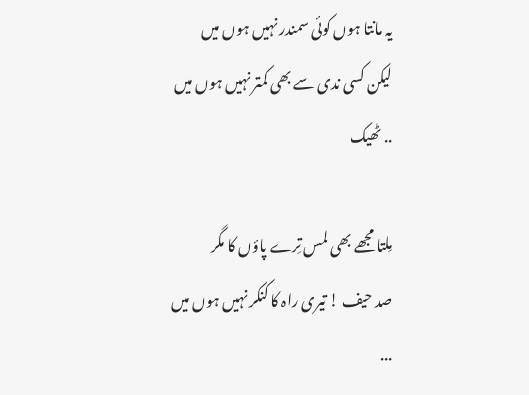یہ مانتا ہوں کوئی سمندر نہیں ہوں میں
لیکن کسی ندی سے بھی کمتر نہیں ہوں میں
.. ٹھیک

مِلتا مجھے بھی لمس تِرے پاؤں کا مگر
صد حیف ! تیری راہ کا کنکر نہیں ہوں میں
...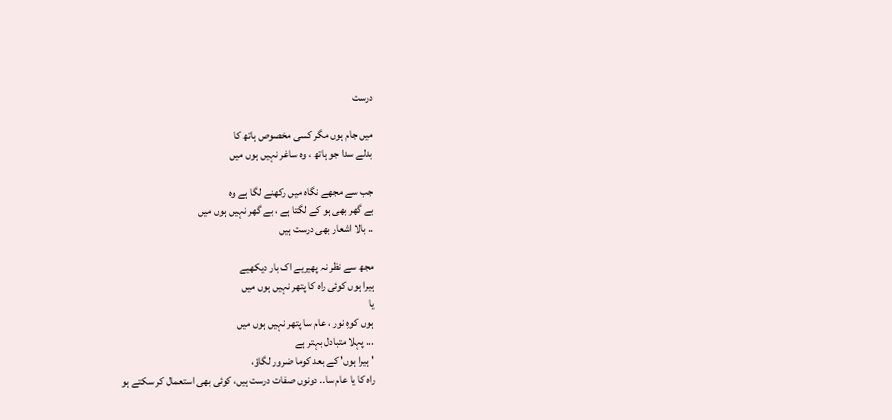درست

میں جام ہوں مگر کسی مخصوص ہاتھ کا
بدلے سدا جو ہاتھ ، وہ ساغر نہیں ہوں میں

جب سے مجھے نگاہ میں رکھنے لگا ہے وہ
بے گھر بھی ہو کے لگتا ہے ، بے گھر نہیں ہوں میں
.. بالا اشعار بھی درست ہیں

مجھ سے نظر نہ پھیریے اک بار دیکھیے
ہیرا ہوں کوئی راہ کا پتھر نہیں ہوں میں
یا
ہوں کوہِ نور ، عام سا پتھر نہیں ہوں میں
... پہلا متبادل بہتر ہے
'ہیرا ہوں' کے بعد کوما ضرور لگاؤ،
راہ کا یا عام سا.. دونوں صفات درست ہیں، کوئی بھی استعمال کر سکتے ہو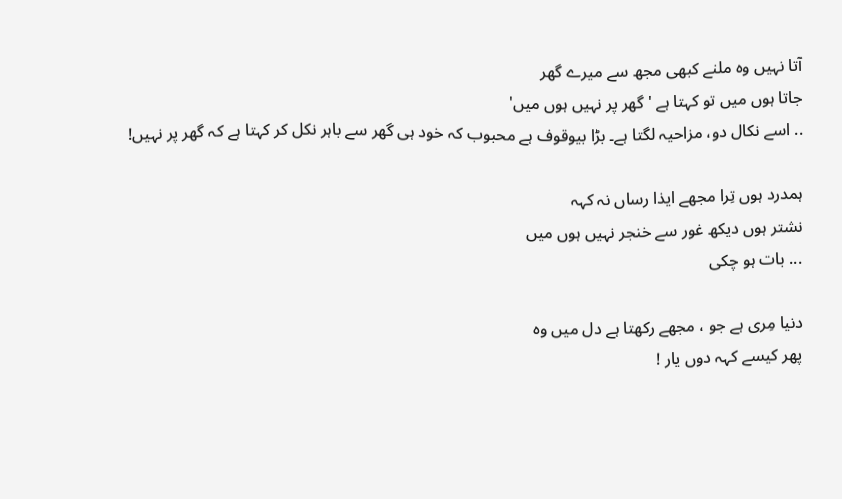آتا نہیں وہ ملنے کبھی مجھ سے میرے گھر
جاتا ہوں میں تو کہتا ہے 'گھر پر نہیں ہوں میں'
.. اسے نکال دو، مزاحیہ لگتا ہے۔ بڑا بیوقوف ہے محبوب کہ خود ہی گھر سے باہر نکل کر کہتا ہے کہ گھر پر نہیں!

ہمدرد ہوں تِرا مجھے ایذا رساں نہ کہہ
نشتر ہوں دیکھ غور سے خنجر نہیں ہوں میں
... بات ہو چکی

دنیا مِری ہے جو ، مجھے رکھتا ہے دل میں وہ
پھر کیسے کہہ دوں یار !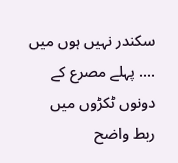سکندر نہیں ہوں میں
.... پہلے مصرع کے دونوں ٹکڑوں میں ربط واضح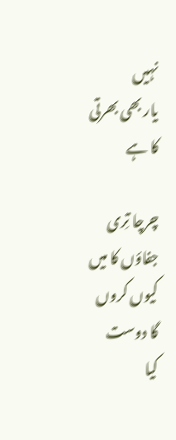نہیں
یار بھی بھرتی کا ہے

چرچا تِری جفاؤں کا میں کیوں کروں گا دوست
کیا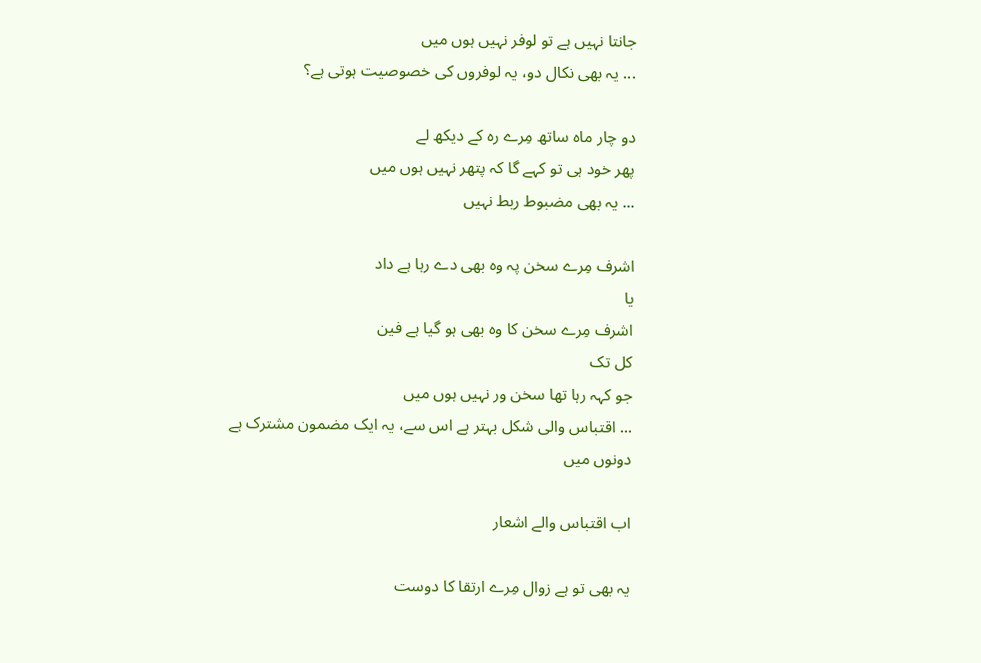جانتا نہیں ہے تو لوفر نہیں ہوں میں
... یہ بھی نکال دو، یہ لوفروں کی خصوصیت ہوتی ہے؟

دو چار ماہ ساتھ مِرے رہ کے دیکھ لے
پھر خود ہی تو کہے گا کہ پتھر نہیں ہوں میں
... یہ بھی مضبوط ربط نہیں

اشرف مِرے سخن پہ وہ بھی دے رہا ہے داد
یا
اشرف مِرے سخن کا وہ بھی ہو گیا ہے فین
کل تک
جو کہہ رہا تھا سخن ور نہیں ہوں میں
... اقتباس والی شکل بہتر ہے اس سے، یہ ایک مضمون مشترک ہے دونوں میں

اب اقتباس والے اشعار

یہ بھی تو ہے زوال مِرے ارتقا کا دوست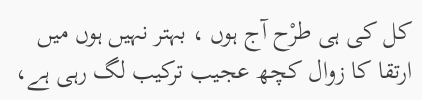کل کی ہی طرْح آج ہوں ، بہتر نہیں ہوں میں
ارتقا کا زوال کچھ عجیب ترکیب لگ رہی ہے،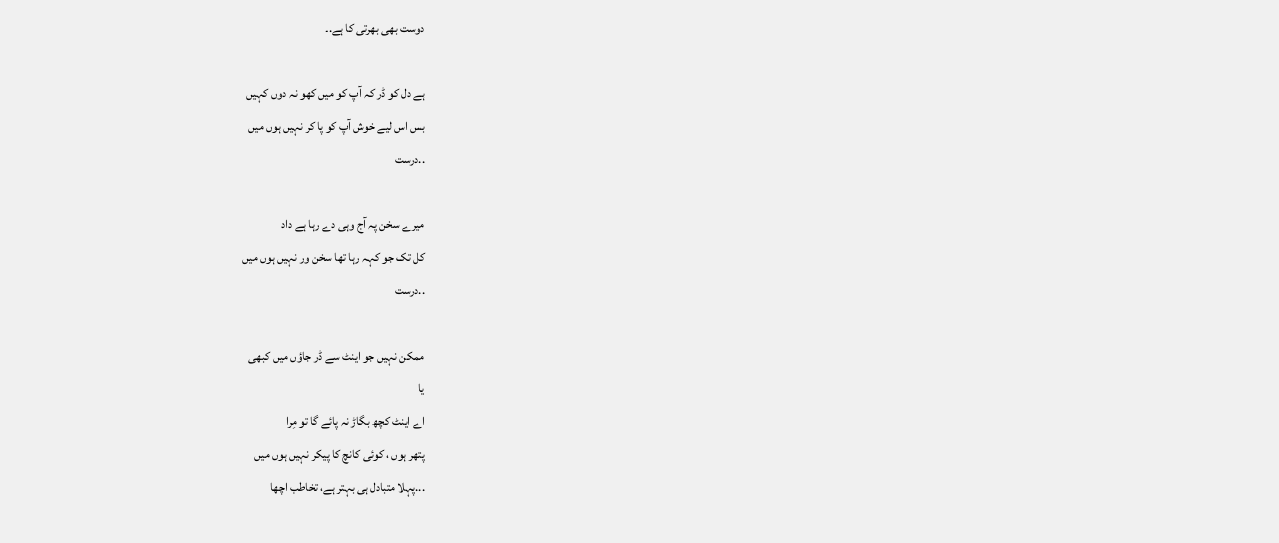دوست بھی بھرتی کا ہے.۔

ہے دل کو ڈر کہ آپ کو میں کھو نہ دوں کہیں
بس اس لیے خوش آپ کو پا کر نہیں ہوں میں
..درست

میرے سخن پہ آج وہی دے رہا ہے داد
کل تک جو کہہ رہا تھا سخن ور نہیں ہوں میں
..درست

ممکن نہیں جو اینٹ سے ڈر جاؤں میں کبھی
یا
اے اینٹ کچھ بگاڑ نہ پائے گا تو مِرا
پتھر ہوں ، کوئی کانچ کا پیکر نہیں ہوں میں
...پہلا متبادل ہی بہتر ہے، تخاطب اچھا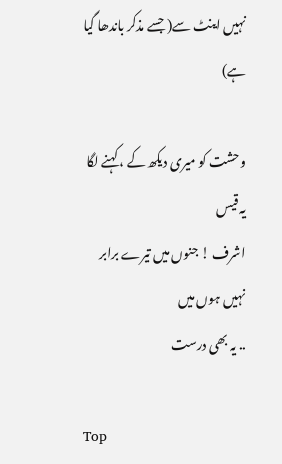نہیں اینٹ سے( جسے مذکر باندھا گیا ہے)

وحشت کو میری دیکھ کے ، کہنے لگا یہ قیس
اشرف ! جنوں میں تیرے برابر نہیں ہوں میں
.. یہ بھی درست

Top